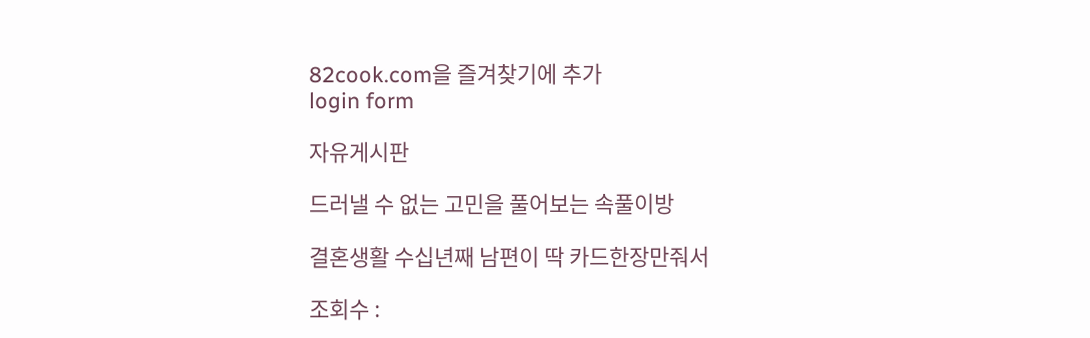82cook.com을 즐겨찾기에 추가
login form

자유게시판

드러낼 수 없는 고민을 풀어보는 속풀이방

결혼생활 수십년째 남편이 딱 카드한장만줘서

조회수 :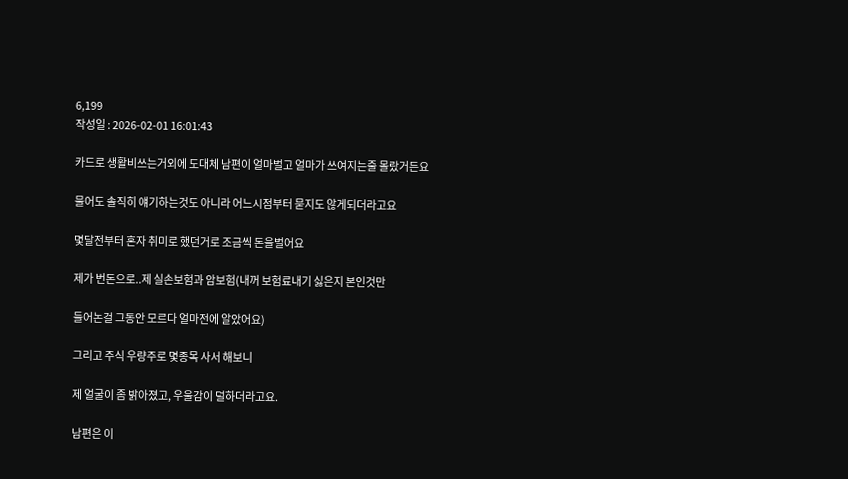6,199
작성일 : 2026-02-01 16:01:43

카드로 생활비쓰는거외에 도대체 남편이 얼마벌고 얼마가 쓰여지는줄 몰랐거든요

물어도 솔직히 얘기하는것도 아니라 어느시점부터 묻지도 않게되더라고요

몇달전부터 혼자 취미로 했던거로 조금씩 돈을벌어요

제가 번돈으로..제 실손보험과 암보험(내꺼 보험료내기 싫은지 본인것만

들어논걸 그동안 모르다 얼마전에 알았어요)

그리고 주식 우량주로 몇종목 사서 해보니

제 얼굴이 좀 밝아졌고, 우울감이 덜하더라고요.

남편은 이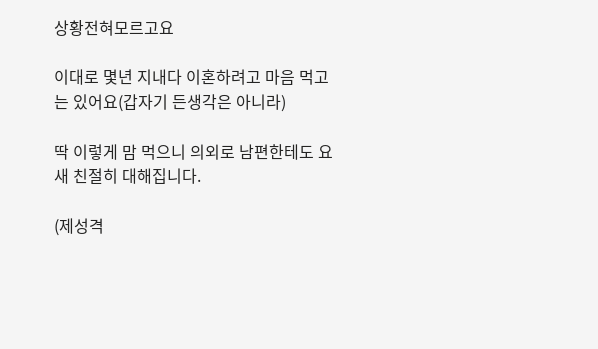상황전혀모르고요

이대로 몇년 지내다 이혼하려고 마음 먹고는 있어요(갑자기 든생각은 아니라)

딱 이렇게 맘 먹으니 의외로 남편한테도 요새 친절히 대해집니다.

(제성격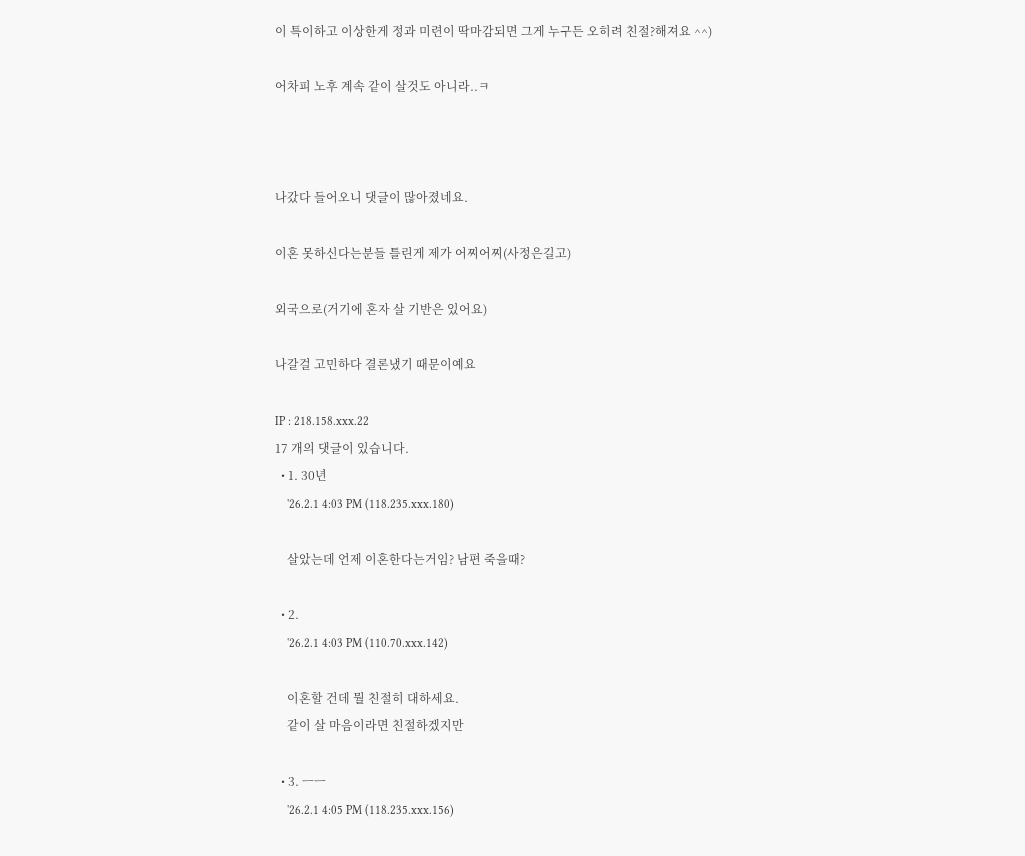이 특이하고 이상한게 정과 미련이 딱마감되면 그게 누구든 오히려 친절?해져요 ^^)

어차피 노후 계속 같이 살것도 아니라..ㅋ



나갔다 들어오니 댓글이 많아졌네요.

이혼 못하신다는분들 틀린게 제가 어찌어찌(사정은길고)

외국으로(거기에 혼자 살 기반은 있어요)

나갈걸 고민하다 결론냈기 때문이예요

IP : 218.158.xxx.22
17 개의 댓글이 있습니다.
  • 1. 30년
    '26.2.1 4:03 PM (118.235.xxx.180)

    살았는데 언제 이혼한다는거임? 남편 죽을때?

  • 2.
    '26.2.1 4:03 PM (110.70.xxx.142)

    이혼할 건데 뭘 친절히 대하세요.
    같이 살 마음이라면 친절하겠지만

  • 3. ㅡㅡ
    '26.2.1 4:05 PM (118.235.xxx.156)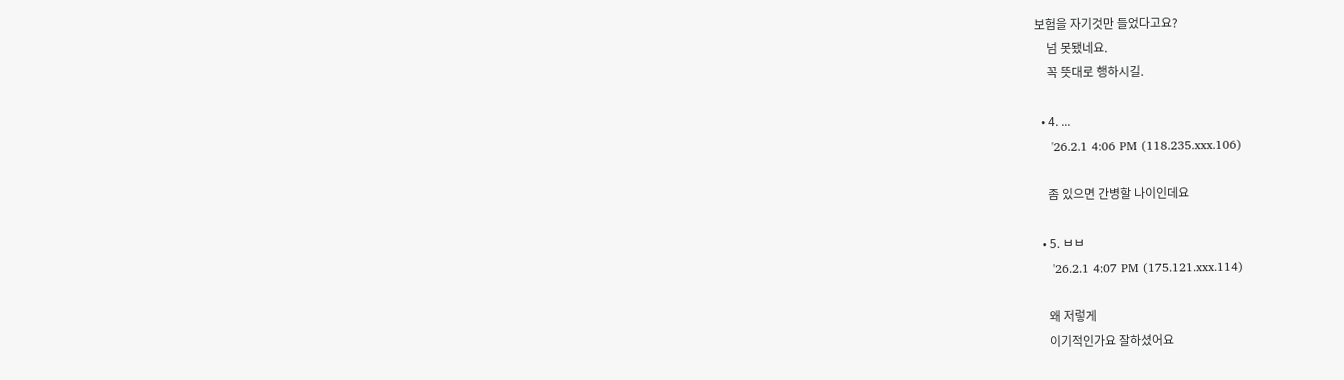보험을 자기것만 들었다고요?
    넘 못됐네요.
    꼭 뜻대로 행하시길.

  • 4. ...
    '26.2.1 4:06 PM (118.235.xxx.106)

    좀 있으면 간병할 나이인데요

  • 5. ㅂㅂ
    '26.2.1 4:07 PM (175.121.xxx.114)

    왜 저렇게
    이기적인가요 잘하셨어요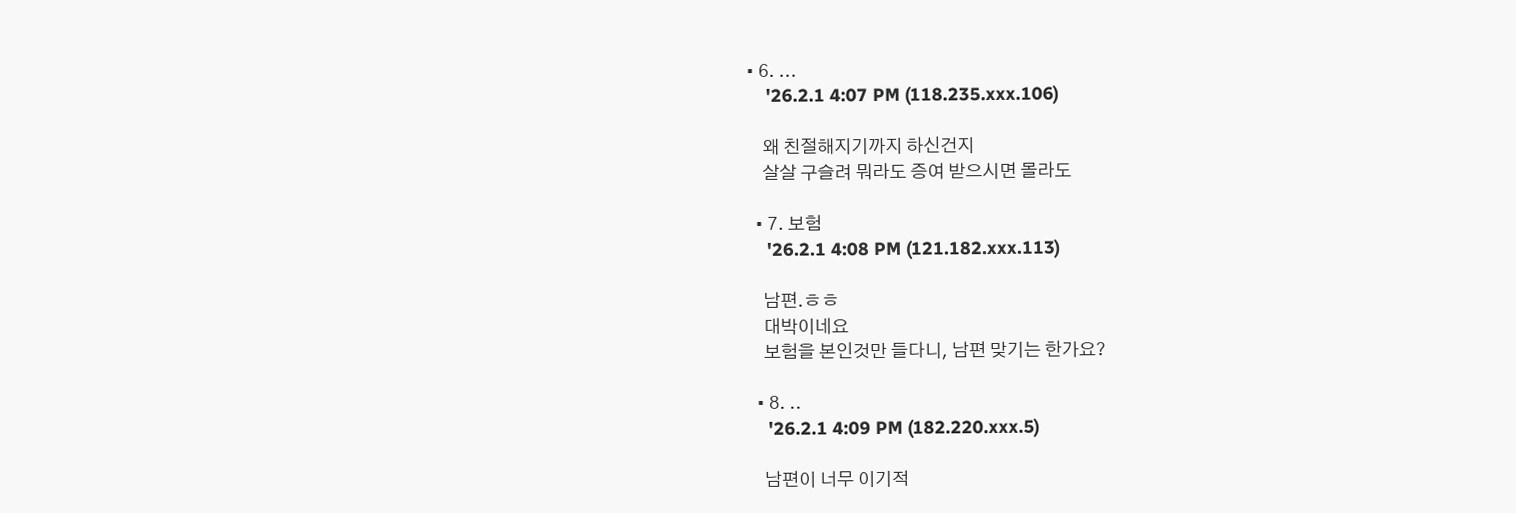• 6. ...
    '26.2.1 4:07 PM (118.235.xxx.106)

    왜 친절해지기까지 하신건지
    살살 구슬려 뭐라도 증여 받으시면 몰라도

  • 7. 보험
    '26.2.1 4:08 PM (121.182.xxx.113)

    남편.ㅎㅎ
    대박이네요
    보험을 본인것만 들다니, 남편 맞기는 한가요?

  • 8. ..
    '26.2.1 4:09 PM (182.220.xxx.5)

    남편이 너무 이기적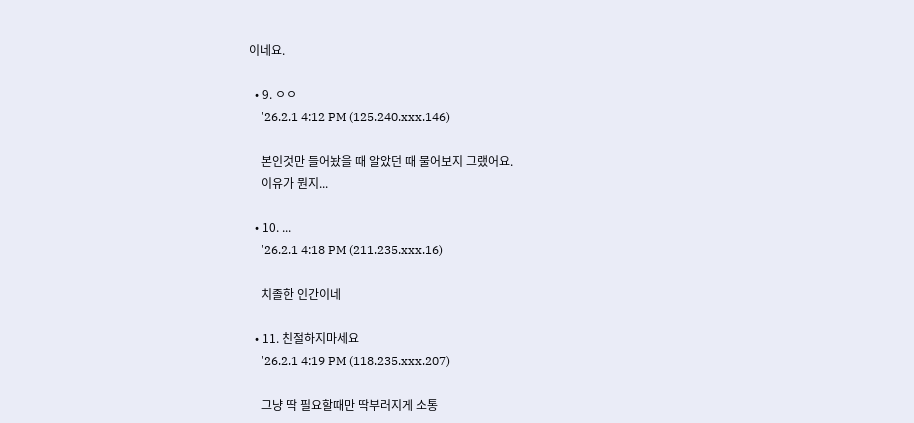이네요.

  • 9. ㅇㅇ
    '26.2.1 4:12 PM (125.240.xxx.146)

    본인것만 들어놨을 때 알았던 때 물어보지 그랬어요.
    이유가 뭔지...

  • 10. ...
    '26.2.1 4:18 PM (211.235.xxx.16)

    치졸한 인간이네

  • 11. 친절하지마세요
    '26.2.1 4:19 PM (118.235.xxx.207)

    그냥 딱 필요할때만 딱부러지게 소통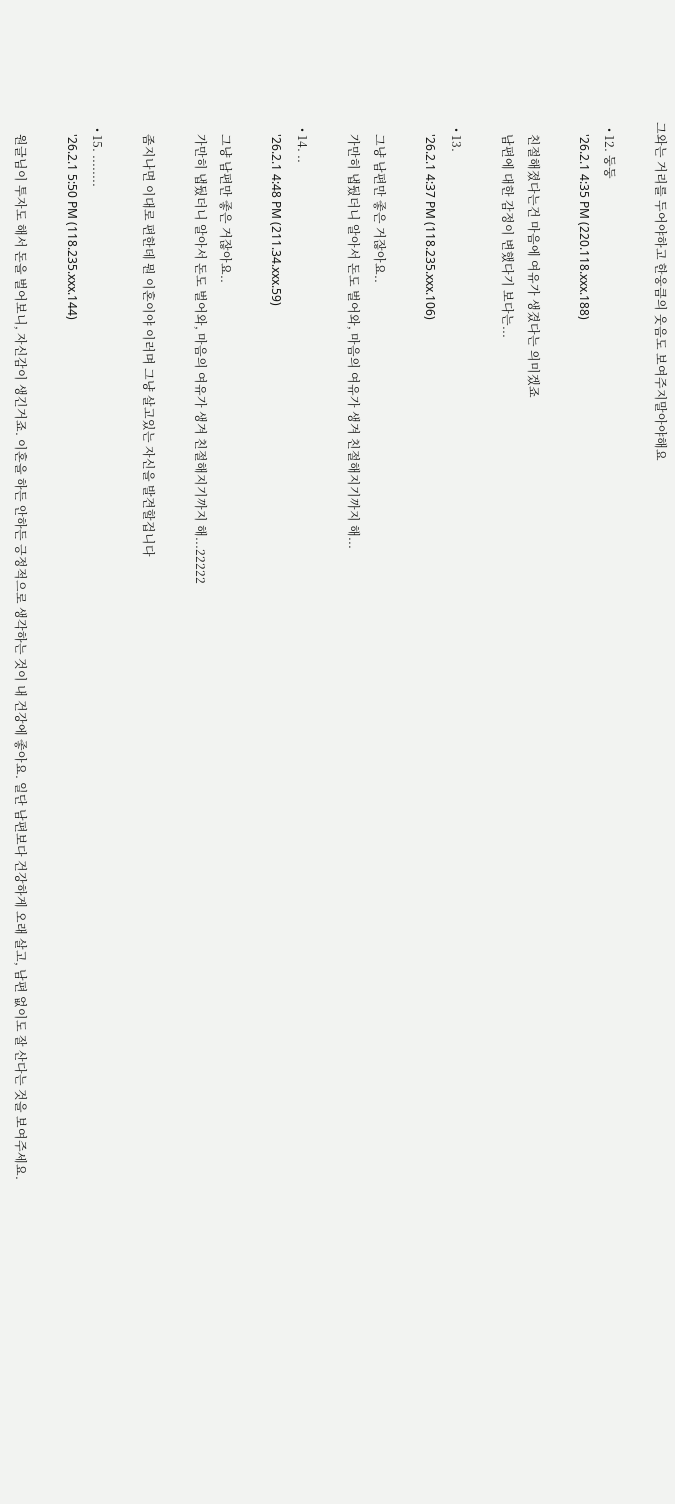그와는 거리를 두어야하고 한웅큼의 웃음도 보여주지말아야해요

  • 12. 둥둥
    '26.2.1 4:35 PM (220.118.xxx.188)

    친절해졌다는건 마음에 여유가 생겼다는 의미겠죠
    남편에 대한 감정이 변했다기 보다는...

  • 13.
    '26.2.1 4:37 PM (118.235.xxx.106)

    그냥 남편만 좋은 거잖아요..
    가만히 냅뒀더니 알아서 돈도 벌어와, 마음의 여유가 생겨 친절해지기까지 해...

  • 14. ..
    '26.2.1 4:48 PM (211.34.xxx.59)

    그냥 남편만 좋은 거잖아요..
    가만히 냅뒀더니 알아서 돈도 벌어와, 마음의 여유가 생겨 친절해지기까지 해...22222

    좀지나면 이대로 편한데 뭔 이혼이야 이러며 그냥 살고있는 자신을 발견할겁니다

  • 15. ........
    '26.2.1 5:50 PM (118.235.xxx.144)

    원글님이 투자도 해서 돈을 벌어보니, 자신감이 생긴거죠. 이혼을 하든 안하든 긍정적으로 생각하는 것이 내 건강에 좋아요. 일단 남편보다 건강하게 오래 살고, 남편 없이도 잘 산다는 것을 보여주세요.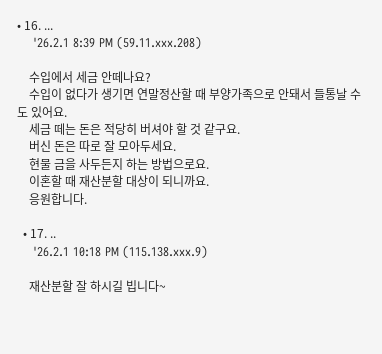• 16. ...
    '26.2.1 8:39 PM (59.11.xxx.208)

    수입에서 세금 안떼나요?
    수입이 없다가 생기면 연말정산할 때 부양가족으로 안돼서 들통날 수도 있어요.
    세금 떼는 돈은 적당히 버셔야 할 것 같구요.
    버신 돈은 따로 잘 모아두세요.
    현물 금을 사두든지 하는 방법으로요.
    이혼할 때 재산분할 대상이 되니까요.
    응원합니다.

  • 17. ..
    '26.2.1 10:18 PM (115.138.xxx.9)

    재산분할 잘 하시길 빕니다~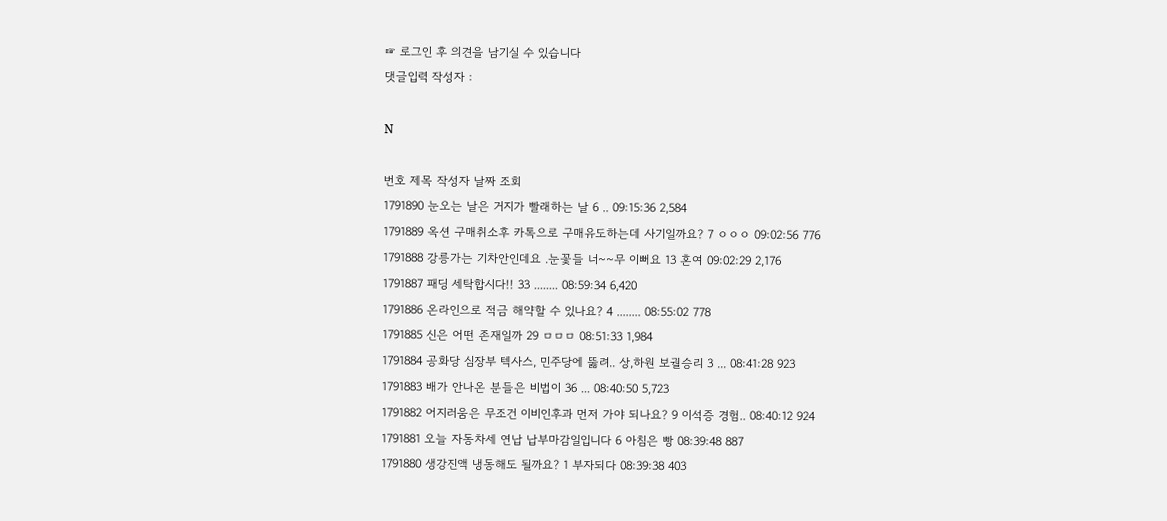☞ 로그인 후 의견을 남기실 수 있습니다
댓글입력 작성자 :

N

번호 제목 작성자 날짜 조회
1791890 눈오는 날은 거지가 빨래하는 날 6 .. 09:15:36 2,584
1791889 옥션 구매취소후 카톡으로 구매유도하는데 사기일까요? 7 ㅇㅇㅇ 09:02:56 776
1791888 강릉가는 기차안인데요 .눈꽃들 너~~무 이뻐요 13 혼여 09:02:29 2,176
1791887 패딩 세탁합시다!! 33 ........ 08:59:34 6,420
1791886 온라인으로 적금 해약할 수 있나요? 4 ........ 08:55:02 778
1791885 신은 어떤 존재일까 29 ㅁㅁㅁ 08:51:33 1,984
1791884 공화당 심장부 텍사스, 민주당에 뚫려.. 상,하원 보궐승리 3 ... 08:41:28 923
1791883 배가 안나온 분들은 비법이 36 ... 08:40:50 5,723
1791882 어지러움은 무조건 이비인후과 먼저 가야 되나요? 9 이석증 경험.. 08:40:12 924
1791881 오늘 자동차세 연납 납부마감일입니다 6 아침은 빵 08:39:48 887
1791880 생강진액 냉동해도 될까요? 1 부자되다 08:39:38 403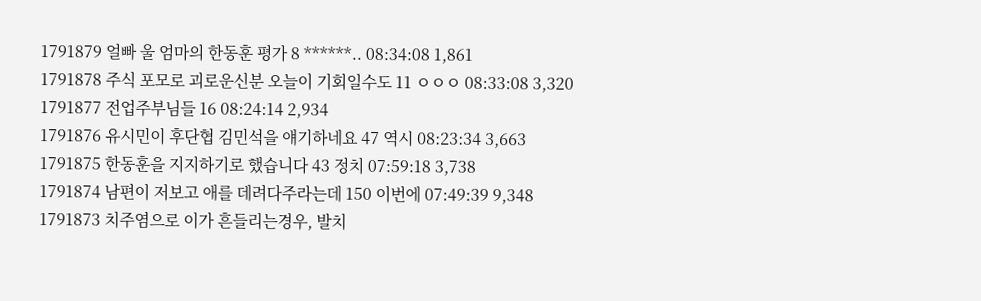1791879 얼빠 울 엄마의 한동훈 평가 8 ******.. 08:34:08 1,861
1791878 주식 포모로 괴로운신분 오늘이 기회일수도 11 ㅇㅇㅇ 08:33:08 3,320
1791877 전업주부님들 16 08:24:14 2,934
1791876 유시민이 후단협 김민석을 얘기하네요 47 역시 08:23:34 3,663
1791875 한동훈을 지지하기로 했습니다 43 정치 07:59:18 3,738
1791874 남편이 저보고 애를 데려다주라는데 150 이번에 07:49:39 9,348
1791873 치주염으로 이가 흔들리는경우, 발치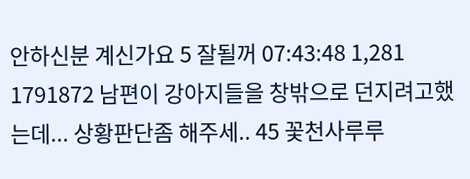안하신분 계신가요 5 잘될꺼 07:43:48 1,281
1791872 남편이 강아지들을 창밖으로 던지려고했는데... 상황판단좀 해주세.. 45 꽃천사루루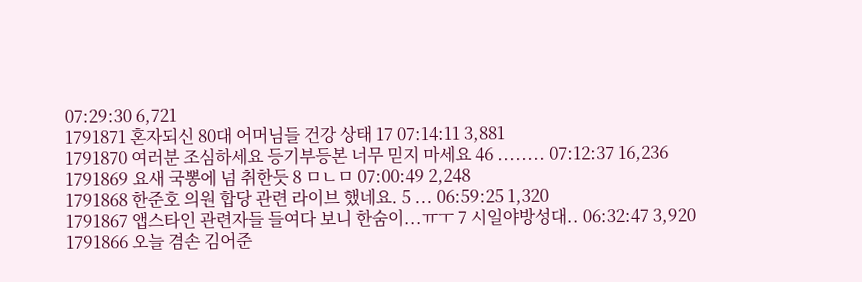07:29:30 6,721
1791871 혼자되신 80대 어머님들 건강 상태 17 07:14:11 3,881
1791870 여러분 조심하세요 등기부등본 너무 믿지 마세요 46 ........ 07:12:37 16,236
1791869 요새 국뽕에 넘 취한듯 8 ㅁㄴㅁ 07:00:49 2,248
1791868 한준호 의원 합당 관련 라이브 했네요. 5 ... 06:59:25 1,320
1791867 앱스타인 관련자들 들여다 보니 한숨이...ㅠㅜ 7 시일야방성대.. 06:32:47 3,920
1791866 오늘 겸손 김어준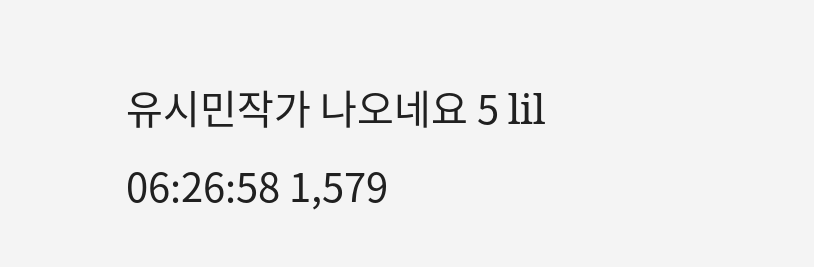유시민작가 나오네요 5 lil 06:26:58 1,579